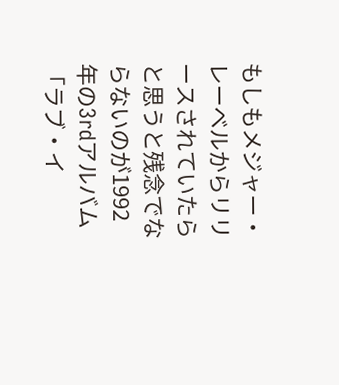もしもメジャー・レーベルからリリースされていたらと思うと残念でならないのが1992年の3rdアルバム「ラブ・イ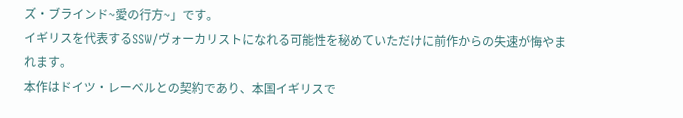ズ・ブラインド~愛の行方~」です。
イギリスを代表するSSW/ヴォーカリストになれる可能性を秘めていただけに前作からの失速が悔やまれます。
本作はドイツ・レーベルとの契約であり、本国イギリスで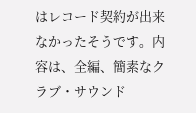はレコード契約が出来なかったそうです。内容は、全編、簡素なクラブ・サウンド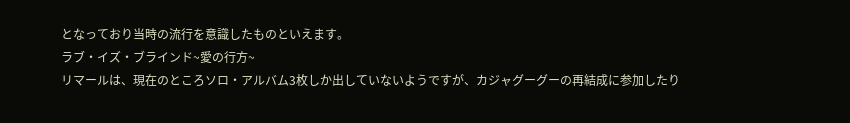となっており当時の流行を意識したものといえます。
ラブ・イズ・ブラインド~愛の行方~
リマールは、現在のところソロ・アルバム3枚しか出していないようですが、カジャグーグーの再結成に参加したり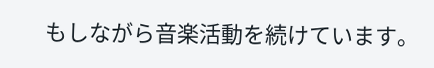もしながら音楽活動を続けています。